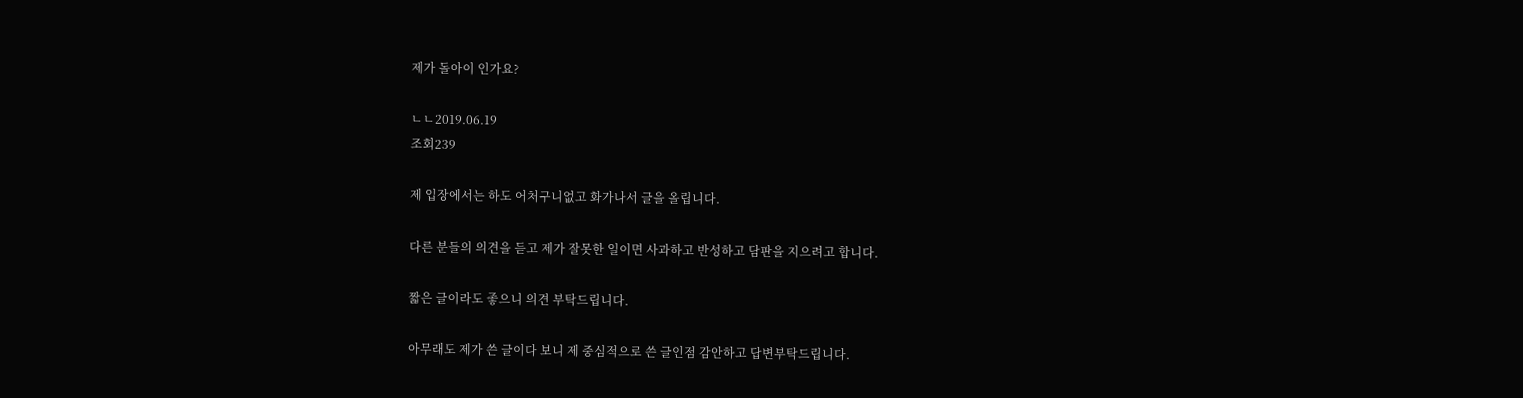제가 돌아이 인가요?

ㄴㄴ2019.06.19
조회239

제 입장에서는 하도 어처구니없고 화가나서 글을 올립니다.

다른 분들의 의견을 듣고 제가 잘못한 일이면 사과하고 반성하고 담판을 지으려고 합니다.

짧은 글이라도 좋으니 의견 부탁드립니다.

아무래도 제가 쓴 글이다 보니 제 중심적으로 쓴 글인점 감안하고 답변부탁드립니다.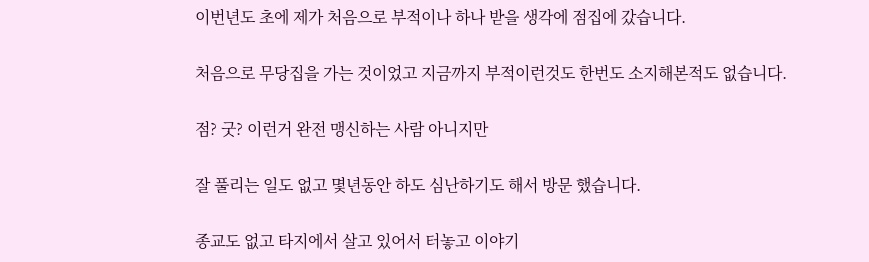이번년도 초에 제가 처음으로 부적이나 하나 받을 생각에 점집에 갔습니다.

처음으로 무당집을 가는 것이었고 지금까지 부적이런것도 한번도 소지해본적도 없습니다.

점? 굿? 이런거 완전 맹신하는 사람 아니지만

잘 풀리는 일도 없고 몇년동안 하도 심난하기도 해서 방문 했습니다.

종교도 없고 타지에서 살고 있어서 터놓고 이야기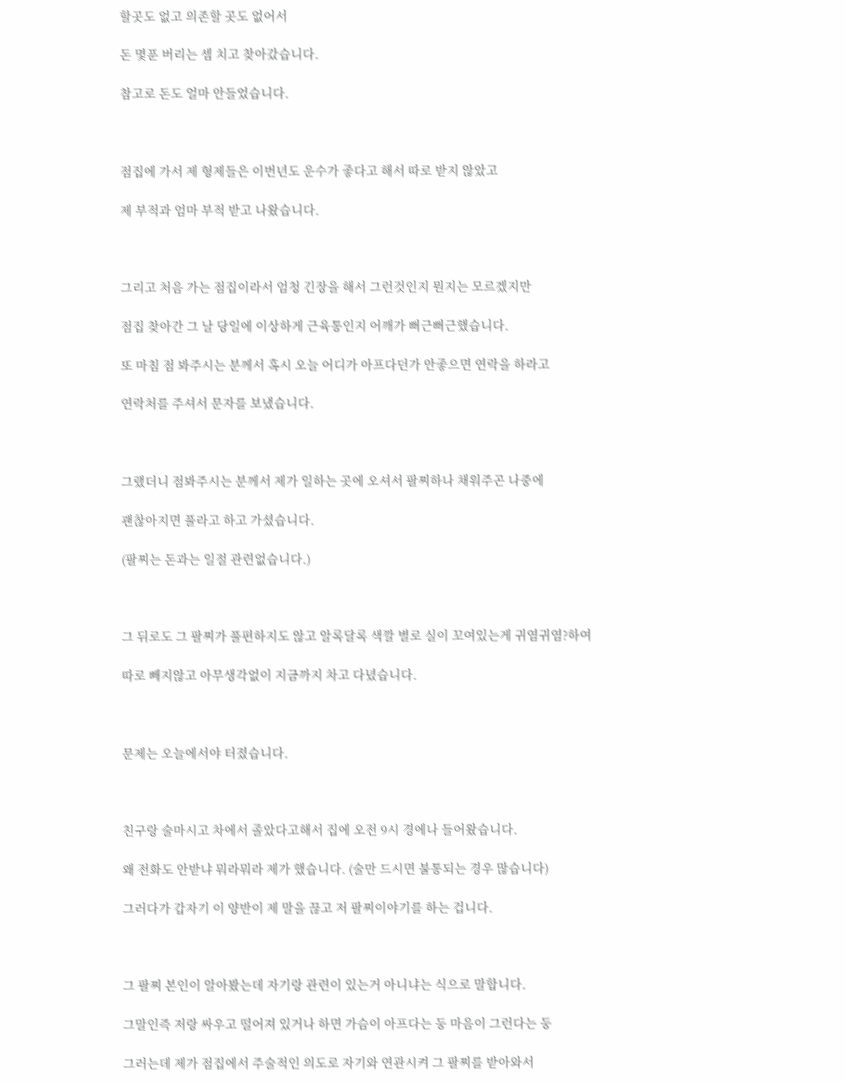할곳도 없고 의존할 곳도 없어서

돈 몇푼 버리는 셈 치고 찾아갔습니다.

참고로 돈도 얼마 안들었습니다.



점집에 가서 제 형제들은 이번년도 운수가 좋다고 해서 따로 받지 않았고

제 부적과 엄마 부적 받고 나왔습니다.



그리고 처음 가는 점집이라서 엄청 긴장을 해서 그런것인지 뭔지는 모르겠지만

점집 찾아간 그 날 당일에 이상하게 근육통인지 어깨가 뻐근뻐근했습니다.

또 마침 점 봐주시는 분께서 혹시 오늘 어디가 아프다던가 안좋으면 연락을 하라고

연락처를 주셔서 문자를 보냈습니다.



그랬더니 점봐주시는 분께서 제가 일하는 곳에 오셔서 팔찌하나 채워주곤 나중에

괜찮아지면 풀라고 하고 가셨습니다.

(팔찌는 돈과는 일절 관련없습니다.)



그 뒤로도 그 팔찌가 풀편하지도 않고 알록달록 색깔 별로 실이 꼬여있는게 귀염귀염?하여

따로 빼지않고 아무생각없이 지금까지 차고 다녔습니다.



문제는 오늘에서야 터졌습니다.



친구랑 술마시고 차에서 졸았다고해서 집에 오전 9시 경에나 들어왔습니다.

왜 전화도 안받냐 뭐라뭐라 제가 했습니다. (술만 드시면 불통되는 경우 많습니다)

그러다가 갑자기 이 양반이 제 말을 끊고 저 팔찌이야기를 하는 겁니다.



그 팔찌 본인이 알아봤는데 자기랑 관련이 있는거 아니냐는 식으로 말합니다.

그말인즉 저랑 싸우고 떨어져 있거나 하면 가슴이 아프다는 둥 마음이 그런다는 둥

그러는데 제가 점집에서 주술적인 의도로 자기와 연관시켜 그 팔찌를 받아와서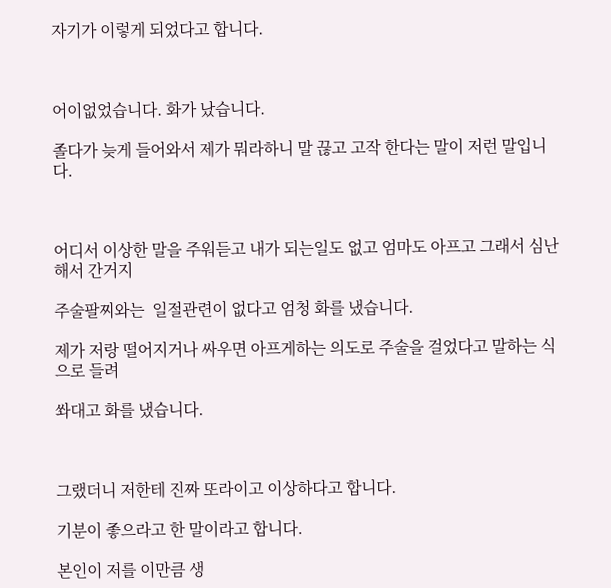자기가 이렇게 되었다고 합니다.



어이없었습니다. 화가 났습니다.

졸다가 늦게 들어와서 제가 뭐라하니 말 끊고 고작 한다는 말이 저런 말입니다.



어디서 이상한 말을 주워듣고 내가 되는일도 없고 엄마도 아프고 그래서 심난해서 간거지

주술팔찌와는  일절관련이 없다고 엄청 화를 냈습니다.

제가 저랑 떨어지거나 싸우면 아프게하는 의도로 주술을 걸었다고 말하는 식으로 들려

쏴대고 화를 냈습니다.



그랬더니 저한테 진짜 또라이고 이상하다고 합니다.

기분이 좋으라고 한 말이라고 합니다.

본인이 저를 이만큼 생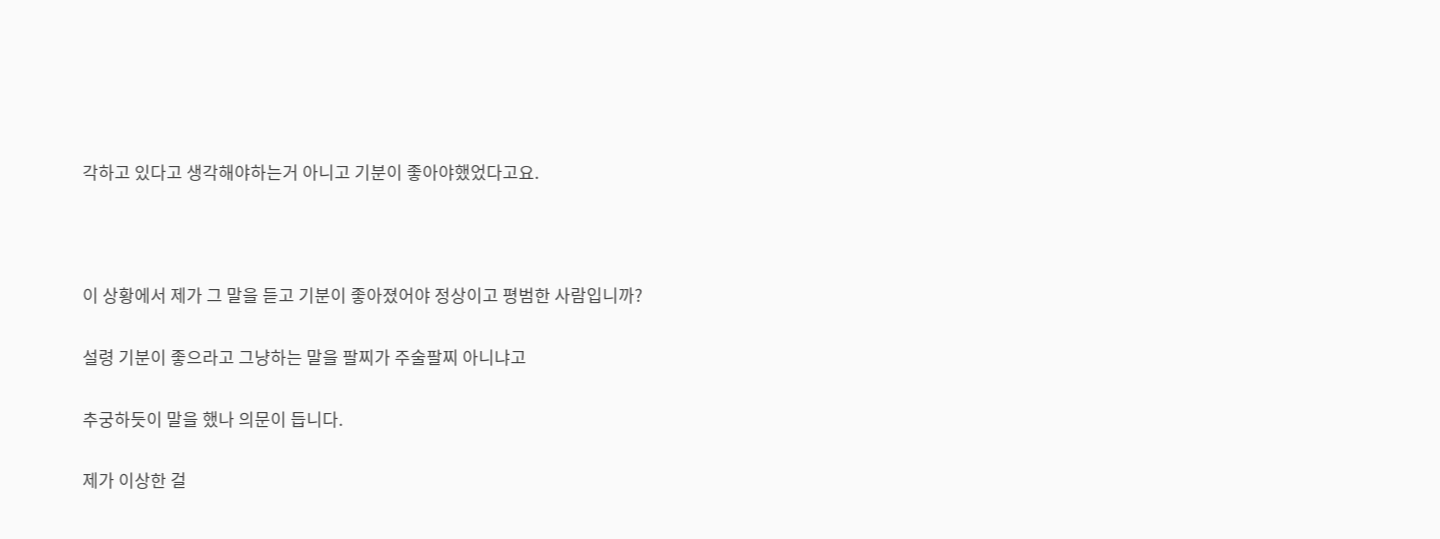각하고 있다고 생각해야하는거 아니고 기분이 좋아야했었다고요.



이 상황에서 제가 그 말을 듣고 기분이 좋아졌어야 정상이고 평범한 사람입니까?

설령 기분이 좋으라고 그냥하는 말을 팔찌가 주술팔찌 아니냐고

추궁하듯이 말을 했나 의문이 듭니다.

제가 이상한 걸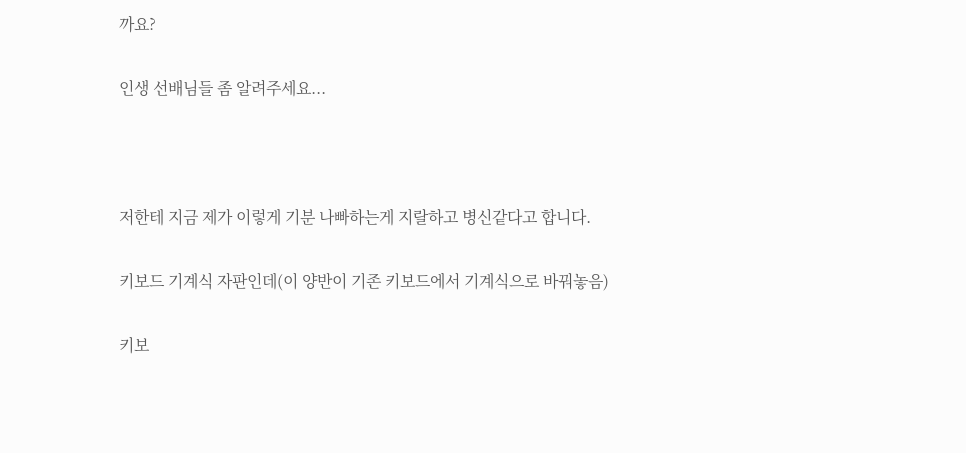까요?

인생 선배님들 좀 알려주세요...



저한테 지금 제가 이렇게 기분 나빠하는게 지랄하고 병신같다고 합니다.

키보드 기계식 자판인데(이 양반이 기존 키보드에서 기계식으로 바꿔놓음)

키보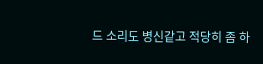드 소리도 병신같고 적당히 좀 하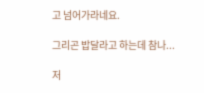고 넘어가라네요.

그리곤 밥달라고 하는데 참나...

저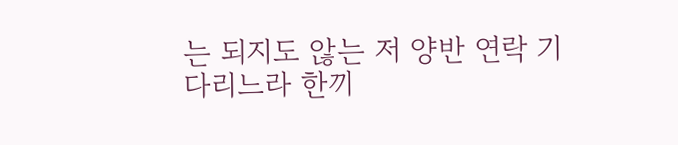는 되지도 않는 저 양반 연락 기다리느라 한끼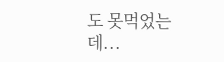도 못먹었는데...